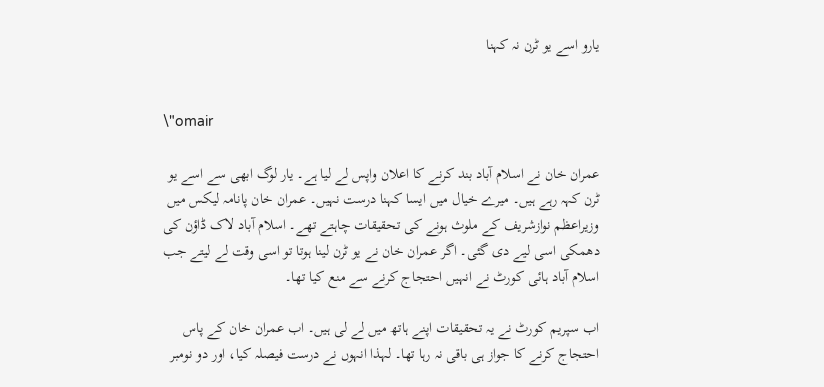یارو اسے یو ٹرن نہ کہنا


\"omair

عمران خان نے اسلام آباد بند کرنے کا اعلان واپس لے لیا ہے۔ یار لوگ ابھی سے اسے یو ٹرن کہہ رہے ہیں۔ میرے خیال میں ایسا کہنا درست نہیں۔ عمران خان پانامہ لیکس میں وزیراعظم نوازشریف کے ملوث ہونے کی تحقیقات چاہتے تھے۔ اسلام آباد لاک ڈاؤن کی دھمکی اسی لیے دی گئی۔ اگر عمران خان نے یو ٹرن لینا ہوتا تو اسی وقت لے لیتے جب اسلام آباد ہائی کورٹ نے انہیں احتجاج کرنے سے منع کیا تھا۔

اب سپریم کورٹ نے یہ تحقیقات اپنے ہاتھ میں لے لی ہیں۔ اب عمران خان کے پاس احتجاج کرنے کا جواز ہی باقی نہ رہا تھا۔ لہذا انہوں نے درست فیصلہ کیا، اور دو نومبر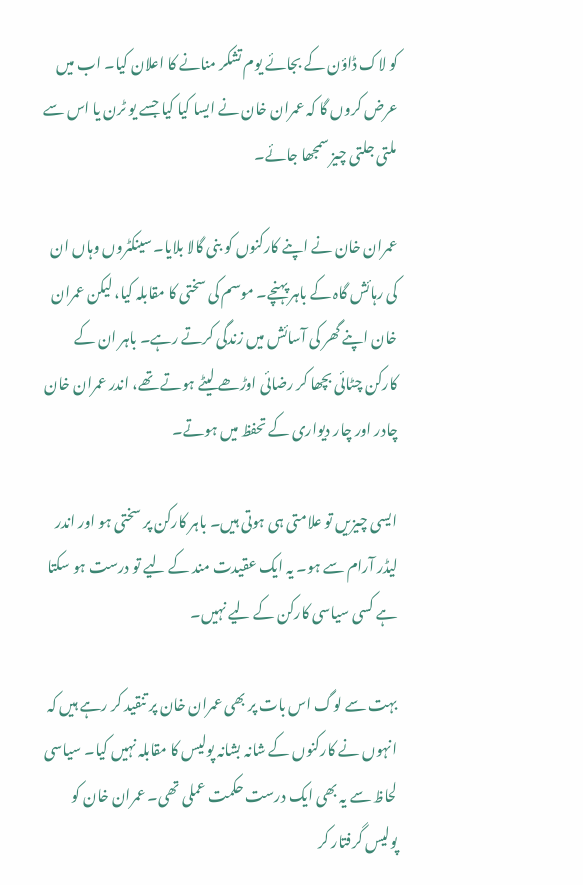کو لاک ڈاؤن کے بجائے یوم تشکر منانے کا اعلان کیا۔ اب میں عرض کروں گا کہ عمران خان نے ایسا کیا کیا جسے یو ٹرن یا اس سے ملتی جلتی چیز سمجھا جائے۔

عمران خان نے اپنے کارکنوں کو بنی گالا بلایا۔ سینکٹروں وہاں ان کی رہائش گاہ کے باہر پہنچے۔ موسم کی سختی کا مقابلہ کیا، لیکن عمران خان اپنے گھر کی آسائش میں زندگی کرتے رہے۔ باہر ان کے کارکن چٹائی بچھا کر رضائی اوڑھے لیٹے ہوتے تھے، اندر عمران خان چادر اور چار دیواری کے تحفظ میں ہوتے۔

ایسی چیزیں تو علامتی ہی ہوتی ہیں۔ باہر کارکن پر سختی ہو اور اندر لیڈر آرام سے ہو۔ یہ ایک عقیدت مند کے لیے تو درست ہو سکتا ہے کسی سیاسی کارکن کے لیے نہیں۔

بہت سے لوگ اس بات پر بھی عمران خان پر تنقید کر رہے ہیں کہ انہوں نے کارکنوں کے شانہ بشانہ پولیس کا مقابلہ نہیں کیا۔ سیاسی لحاظ سے یہ بھی ایک درست حکمت عملی تھی۔ عمران خان کو پولیس گرفتار کر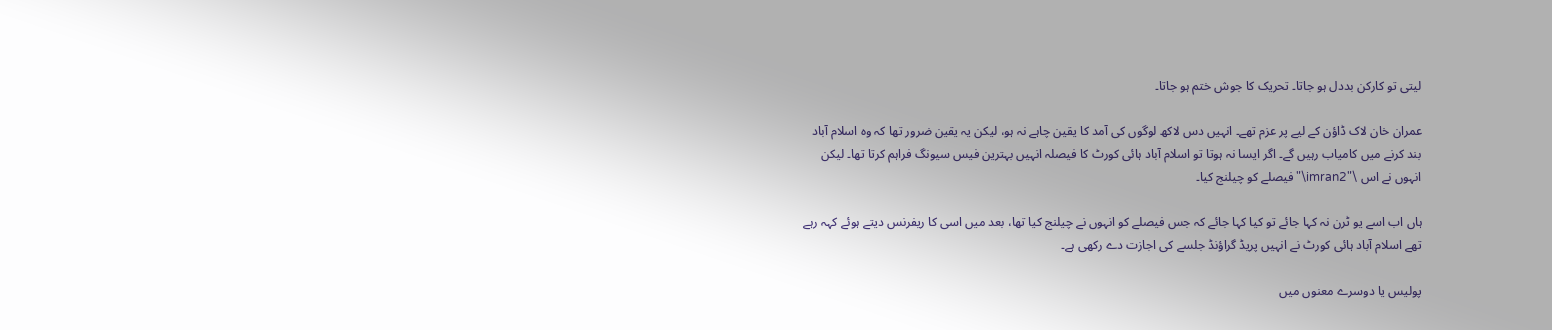لیتی تو کارکن بددل ہو جاتا۔ تحریک کا جوش ختم ہو جاتا۔

عمران خان لاک ڈاؤن کے لیے پر عزم تھے۔ انہیں دس لاکھ لوگوں کی آمد کا یقین چاہے نہ ہو، لیکن یہ یقین ضرور تھا کہ وہ اسلام آباد بند کرنے میں کامیاب رہیں گے۔ اگر ایسا نہ ہوتا تو اسلام آباد ہائی کورٹ کا فیصلہ انہیں بہترین فیس سیونگ فراہم کرتا تھا۔ لیکن انہوں نے اس \"imran2\"فیصلے کو چیلنج کیا۔

ہاں اب اسے یو ٹرن نہ کہا جائے تو کیا کہا جائے کہ جس فیصلے کو انہوں نے چیلنج کیا تھا، بعد میں اسی کا ریفرنس دیتے ہوئے کہہ رہے تھے اسلام آباد ہائی کورٹ نے انہیں پریڈ گراؤنڈ جلسے کی اجازت دے رکھی ہے۔

پولیس یا دوسرے معنوں میں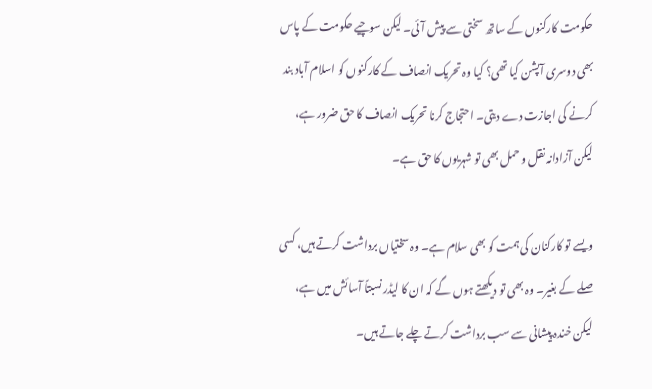حکومت کارکنوں کے ساتھ سختی سے پیش آئی۔ لیکن سوچیے حکومت کے پاس بھی دوسری آپشن کیا تھی؟ کیا وہ تحریک انصاف کے کارکنوں کو اسلام آباد بند کرنے کی اجازت دے دیتی۔ احتجاج کرنا تحریک انصاف کا حق ضرور ہے، لیکن آزادانہ نقل و حمل بھی تو شہریوں کا حق ہے۔

ویسے تو کارکنان کی ہمت کو بھی سلام ہے۔ وہ سختیاں برداشت کرتے ہیں، کسی صلے کے بغیر۔ وہ بھی تو دیکھتے ہوں گے کہ ان کا لیڈر نسبتاً آسائش میں ہے، لیکن خندہ پیشانی سے سب برداشت کرتے چلے جاتے ہیں۔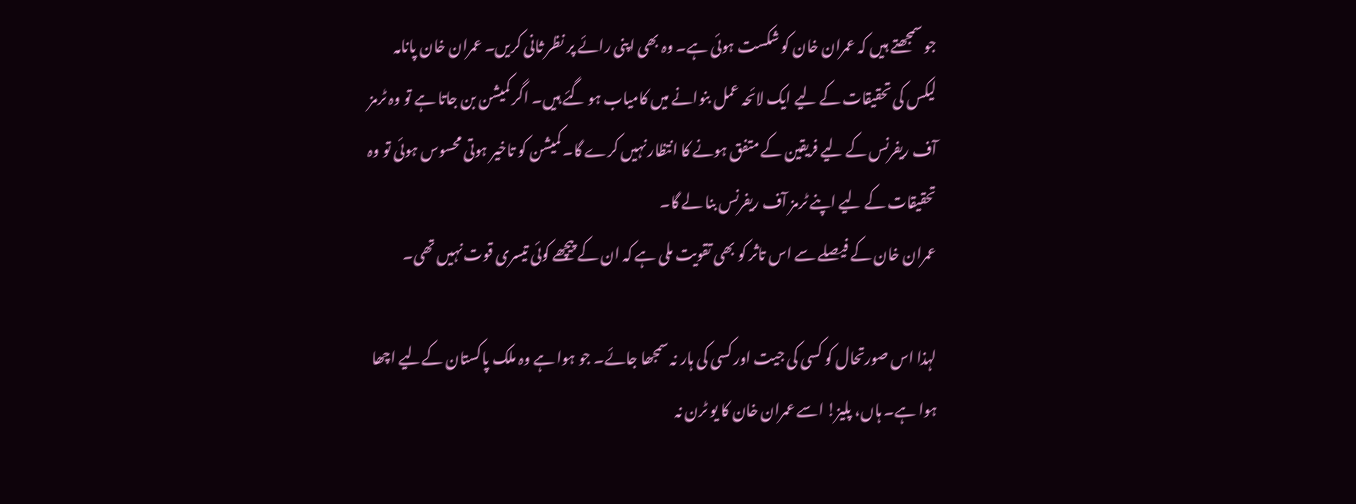جو سمجھتے ہیں کہ عمران خان کو شکست ہوئی ہے۔ وہ بھی اپنی رائے پر نظر ثانی کریں۔ عمران خان پانامہ لیکس کی تحقیقات کے لیے ایک لائحہ عمل بنوانے میں کامیاب ہو گئے ہیں۔ اگر کمیشن بن جاتا ہے تو وہ ٹرمز آف ریفرنس کے لیے فریقین کے متفق ہونے کا انتظار نہیں کرے گا۔ کمیشن کو تاخیر ہوتی محسوس ہوئی تو وہ تحقیقات کے لیے اپنے ٹرمز آف ریفرنس بنا لے گا۔
عمران خان کے فیصلے سے اس تاثر کو بھی تقویت ملی ہے کہ ان کے پیچھے کوئی تیسری قوت نہیں تھی۔

لہذا اس صورتحال کو کسی کی جیت اور کسی کی ہار نہ سمجھا جائے۔ جو ہوا ہے وہ ملک پاکستان کےلیے اچھا ہوا ہے۔ ہاں، پلیز! اسے عمران خان کا یو ٹرن نہ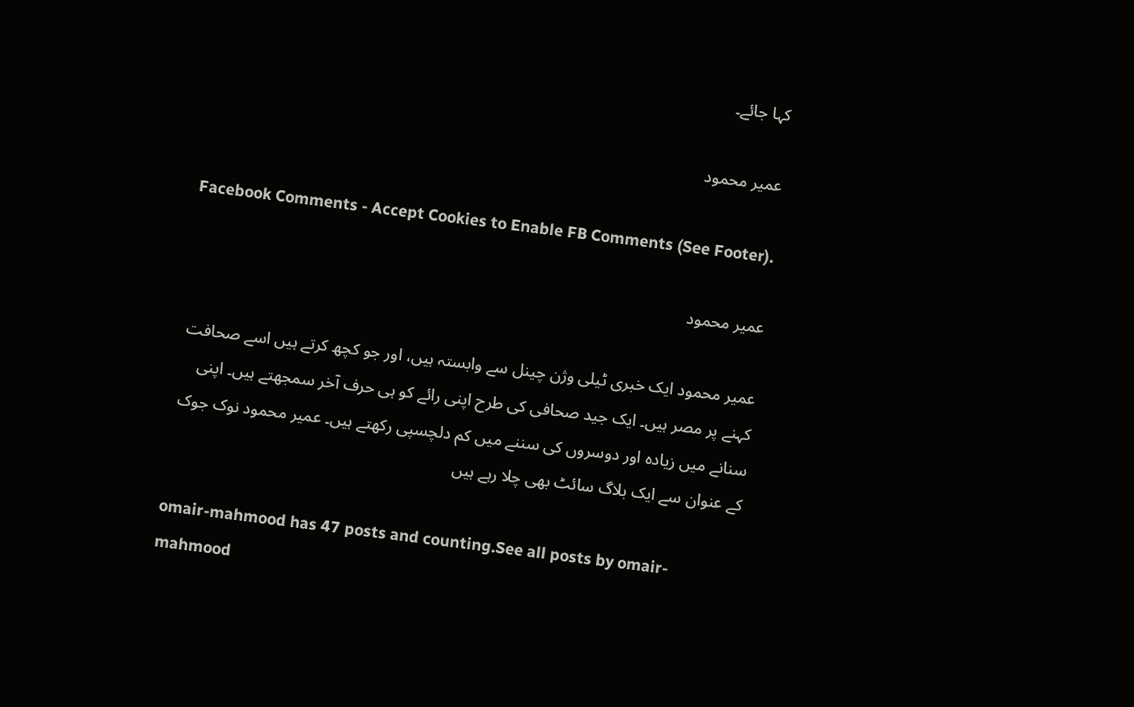کہا جائے۔

عمیر محمود

Facebook Comments - Accept Cookies to Enable FB Comments (See Footer).

عمیر محمود

عمیر محمود ایک خبری ٹیلی وژن چینل سے وابستہ ہیں، اور جو کچھ کرتے ہیں اسے صحافت کہنے پر مصر ہیں۔ ایک جید صحافی کی طرح اپنی رائے کو ہی حرف آخر سمجھتے ہیں۔ اپنی سنانے میں زیادہ اور دوسروں کی سننے میں کم دلچسپی رکھتے ہیں۔ عمیر محمود نوک جوک کے عنوان سے ایک بلاگ سائٹ بھی چلا رہے ہیں

omair-mahmood has 47 posts and counting.See all posts by omair-mahmood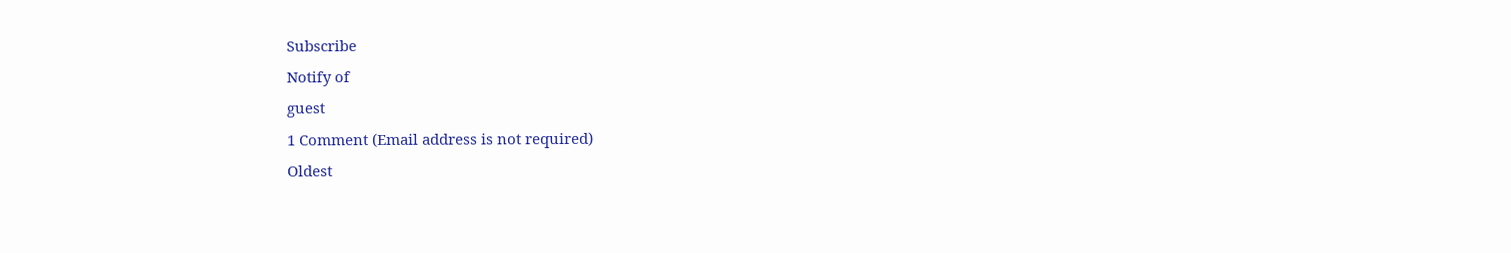Subscribe
Notify of
guest
1 Comment (Email address is not required)
Oldest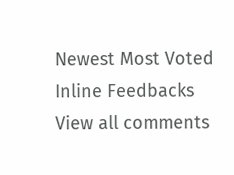Newest Most Voted
Inline Feedbacks
View all comments